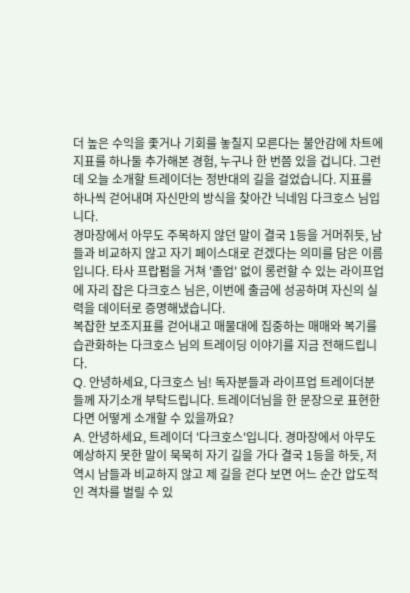더 높은 수익을 좇거나 기회를 놓칠지 모른다는 불안감에 차트에 지표를 하나둘 추가해본 경험, 누구나 한 번쯤 있을 겁니다. 그런데 오늘 소개할 트레이더는 정반대의 길을 걸었습니다. 지표를 하나씩 걷어내며 자신만의 방식을 찾아간 닉네임 다크호스 님입니다.
경마장에서 아무도 주목하지 않던 말이 결국 1등을 거머쥐듯, 남들과 비교하지 않고 자기 페이스대로 걷겠다는 의미를 담은 이름입니다. 타사 프랍펌을 거쳐 '졸업' 없이 롱런할 수 있는 라이프업에 자리 잡은 다크호스 님은, 이번에 출금에 성공하며 자신의 실력을 데이터로 증명해냈습니다.
복잡한 보조지표를 걷어내고 매물대에 집중하는 매매와 복기를 습관화하는 다크호스 님의 트레이딩 이야기를 지금 전해드립니다.
Q. 안녕하세요, 다크호스 님! 독자분들과 라이프업 트레이더분들께 자기소개 부탁드립니다. 트레이더님을 한 문장으로 표현한다면 어떻게 소개할 수 있을까요?
A. 안녕하세요, 트레이더 '다크호스'입니다. 경마장에서 아무도 예상하지 못한 말이 묵묵히 자기 길을 가다 결국 1등을 하듯, 저 역시 남들과 비교하지 않고 제 길을 걷다 보면 어느 순간 압도적인 격차를 벌릴 수 있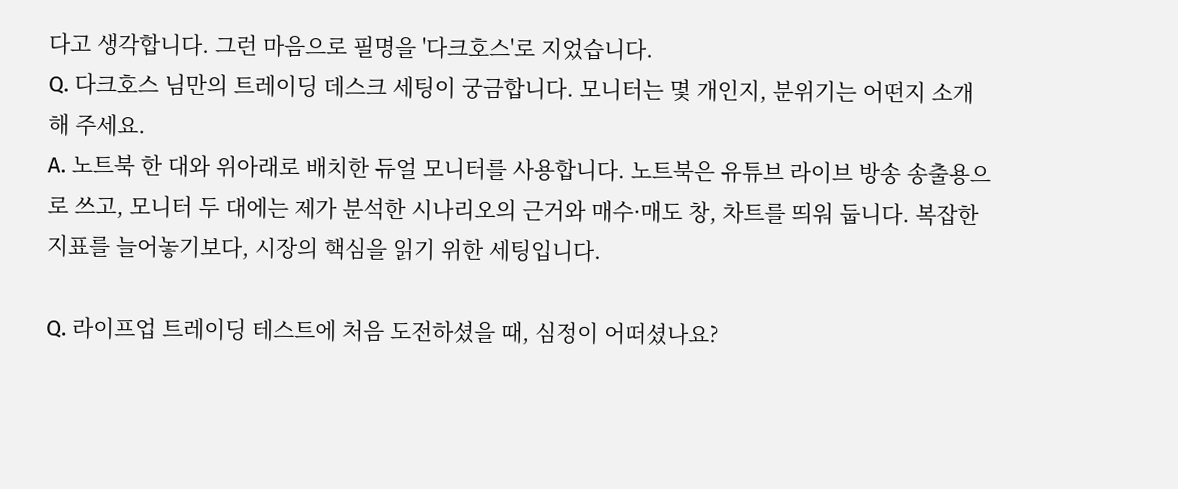다고 생각합니다. 그런 마음으로 필명을 '다크호스'로 지었습니다.
Q. 다크호스 님만의 트레이딩 데스크 세팅이 궁금합니다. 모니터는 몇 개인지, 분위기는 어떤지 소개해 주세요.
A. 노트북 한 대와 위아래로 배치한 듀얼 모니터를 사용합니다. 노트북은 유튜브 라이브 방송 송출용으로 쓰고, 모니터 두 대에는 제가 분석한 시나리오의 근거와 매수·매도 창, 차트를 띄워 둡니다. 복잡한 지표를 늘어놓기보다, 시장의 핵심을 읽기 위한 세팅입니다.

Q. 라이프업 트레이딩 테스트에 처음 도전하셨을 때, 심정이 어떠셨나요?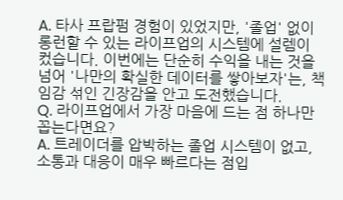A. 타사 프랍펌 경험이 있었지만, '졸업' 없이 롱런할 수 있는 라이프업의 시스템에 설렘이 컸습니다. 이번에는 단순히 수익을 내는 것을 넘어 '나만의 확실한 데이터를 쌓아보자'는, 책임감 섞인 긴장감을 안고 도전했습니다.
Q. 라이프업에서 가장 마음에 드는 점 하나만 꼽는다면요?
A. 트레이더를 압박하는 졸업 시스템이 없고, 소통과 대응이 매우 빠르다는 점입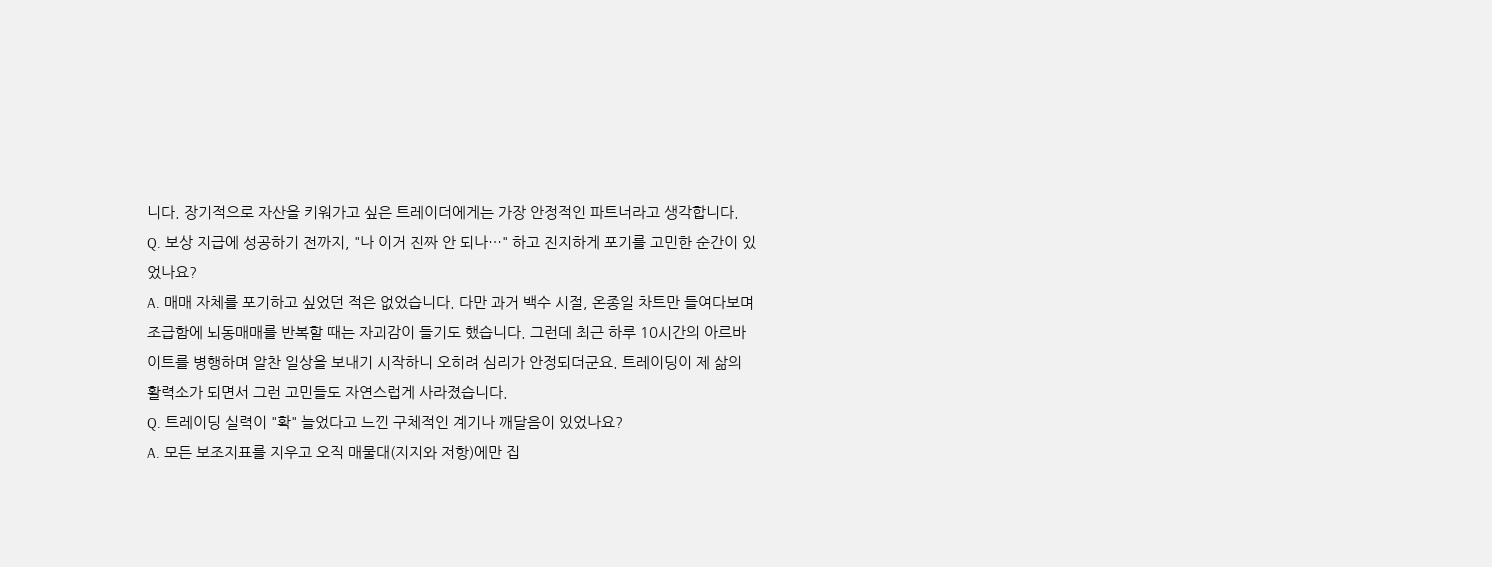니다. 장기적으로 자산을 키워가고 싶은 트레이더에게는 가장 안정적인 파트너라고 생각합니다.
Q. 보상 지급에 성공하기 전까지, "나 이거 진짜 안 되나…" 하고 진지하게 포기를 고민한 순간이 있었나요?
A. 매매 자체를 포기하고 싶었던 적은 없었습니다. 다만 과거 백수 시절, 온종일 차트만 들여다보며 조급함에 뇌동매매를 반복할 때는 자괴감이 들기도 했습니다. 그런데 최근 하루 10시간의 아르바이트를 병행하며 알찬 일상을 보내기 시작하니 오히려 심리가 안정되더군요. 트레이딩이 제 삶의 활력소가 되면서 그런 고민들도 자연스럽게 사라졌습니다.
Q. 트레이딩 실력이 "확" 늘었다고 느낀 구체적인 계기나 깨달음이 있었나요?
A. 모든 보조지표를 지우고 오직 매물대(지지와 저항)에만 집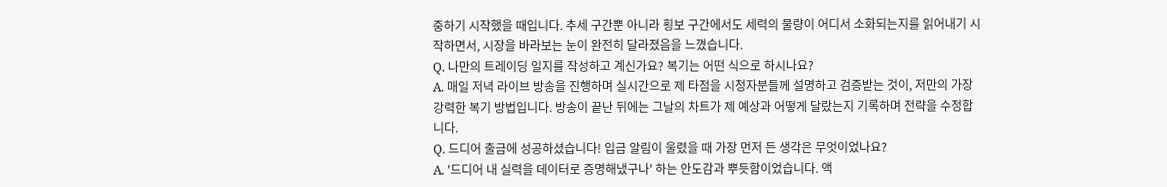중하기 시작했을 때입니다. 추세 구간뿐 아니라 횡보 구간에서도 세력의 물량이 어디서 소화되는지를 읽어내기 시작하면서, 시장을 바라보는 눈이 완전히 달라졌음을 느꼈습니다.
Q. 나만의 트레이딩 일지를 작성하고 계신가요? 복기는 어떤 식으로 하시나요?
A. 매일 저녁 라이브 방송을 진행하며 실시간으로 제 타점을 시청자분들께 설명하고 검증받는 것이, 저만의 가장 강력한 복기 방법입니다. 방송이 끝난 뒤에는 그날의 차트가 제 예상과 어떻게 달랐는지 기록하며 전략을 수정합니다.
Q. 드디어 출금에 성공하셨습니다! 입금 알림이 울렸을 때 가장 먼저 든 생각은 무엇이었나요?
A. '드디어 내 실력을 데이터로 증명해냈구나' 하는 안도감과 뿌듯함이었습니다. 액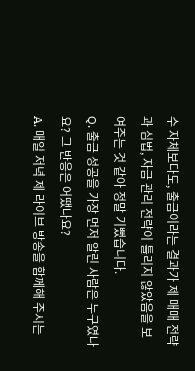수 자체보다도, 출금이라는 결과가 제 매매 전략과 심법, 자금 관리 전략이 틀리지 않았음을 보여주는 것 같아 정말 기뻤습니다.
Q. 출금 성공을 가장 먼저 알린 사람은 누구였나요? 그 반응은 어땠나요?
A. 매일 저녁 제 라이브 방송을 함께해 주시는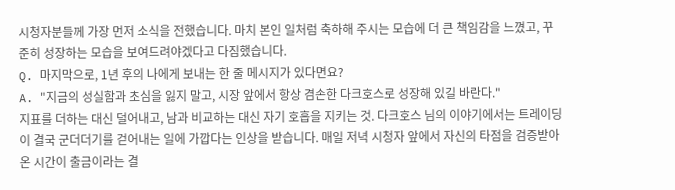시청자분들께 가장 먼저 소식을 전했습니다. 마치 본인 일처럼 축하해 주시는 모습에 더 큰 책임감을 느꼈고, 꾸준히 성장하는 모습을 보여드려야겠다고 다짐했습니다.
Q. 마지막으로, 1년 후의 나에게 보내는 한 줄 메시지가 있다면요?
A. "지금의 성실함과 초심을 잃지 말고, 시장 앞에서 항상 겸손한 다크호스로 성장해 있길 바란다."
지표를 더하는 대신 덜어내고, 남과 비교하는 대신 자기 호흡을 지키는 것. 다크호스 님의 이야기에서는 트레이딩이 결국 군더더기를 걷어내는 일에 가깝다는 인상을 받습니다. 매일 저녁 시청자 앞에서 자신의 타점을 검증받아 온 시간이 출금이라는 결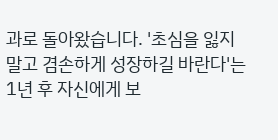과로 돌아왔습니다. '초심을 잃지 말고 겸손하게 성장하길 바란다'는 1년 후 자신에게 보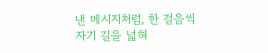낸 메시지처럼, 한 걸음씩 자기 길을 넓혀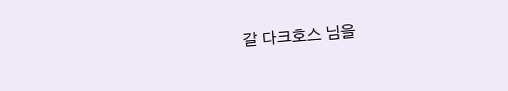갈 다크호스 님을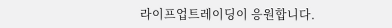라이프업트레이딩이 응원합니다.